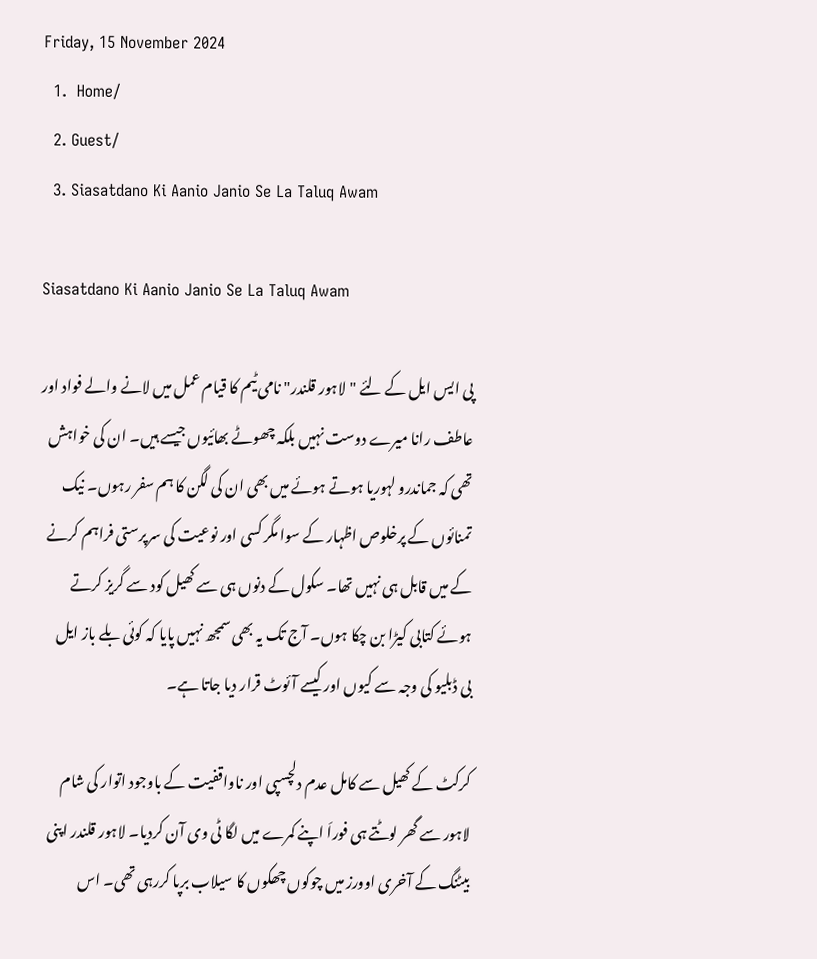Friday, 15 November 2024
  1.  Home/
  2. Guest/
  3. Siasatdano Ki Aanio Janio Se La Taluq Awam

Siasatdano Ki Aanio Janio Se La Taluq Awam

پی ایس ایل کے لئے "لاہور قلندر" نامی ٹیم کا قیام عمل میں لانے والے فواد اور عاطف رانا میرے دوست نہیں بلکہ چھوٹے بھائیوں جیسے ہیں۔ ان کی خواہش تھی کہ جماندرو لہوریا ہوتے ہوئے میں بھی ان کی لگن کا ہم سفر رہوں۔ نیک تمنائوں کے پرخلوص اظہار کے سوا مگر کسی اور نوعیت کی سرپرستی فراہم کرنے کے میں قابل ہی نہیں تھا۔ سکول کے دنوں ہی سے کھیل کود سے گریز کرتے ہوئے کتابی کیڑا بن چکا ہوں۔ آج تک یہ بھی سمجھ نہیں پایا کہ کوئی بلے باز ایل بی ڈبلیو کی وجہ سے کیوں اور کیسے آئوٹ قرار دیا جاتا ہے۔

کرکٹ کے کھیل سے کامل عدم دلچسپی اور ناواقفیت کے باوجود اتوار کی شام لاہور سے گھر لوٹتے ہی فوراَ اپنے کمرے میں لگا ٹی وی آن کردیا۔ لاہور قلندر اپنی بیٹنگ کے آخری اوورز میں چوکوں چھکوں کا سیلاب برپا کررہی تھی۔ اس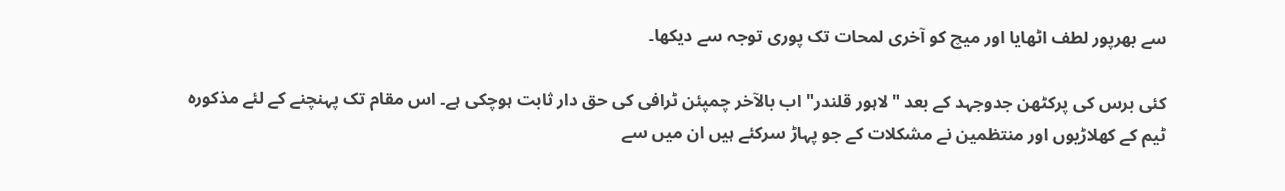سے بھرپور لطف اٹھایا اور میچ کو آخری لمحات تک پوری توجہ سے دیکھا۔

کئی برس کی پرکٹھن جدوجہد کے بعد "لاہور قلندر" اب بالآخر چمپئن ٹرافی کی حق دار ثابت ہوچکی ہے۔ اس مقام تک پہنچنے کے لئے مذکورہ ٹیم کے کھلاڑیوں اور منتظمین نے مشکلات کے جو پہاڑ سرکئے ہیں ان میں سے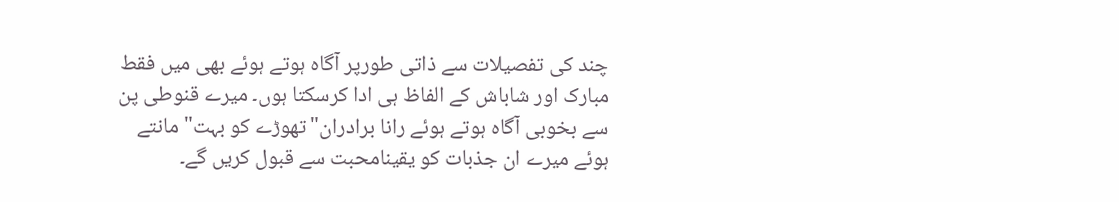چند کی تفصیلات سے ذاتی طورپر آگاہ ہوتے ہوئے بھی میں فقط مبارک اور شاباش کے الفاظ ہی ادا کرسکتا ہوں۔ میرے قنوطی پن سے بخوبی آگاہ ہوتے ہوئے رانا برادران"تھوڑے کو بہت" مانتے ہوئے میرے ان جذبات کو یقینامحبت سے قبول کریں گے۔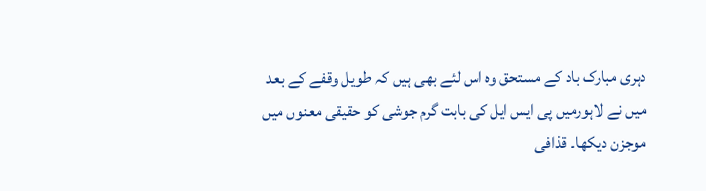دہری مبارک باد کے مستحق وہ اس لئے بھی ہیں کہ طویل وقفے کے بعد میں نے لاہورمیں پی ایس ایل کی بابت گرم جوشی کو حقیقی معنوں میں موجزن دیکھا۔ قذافی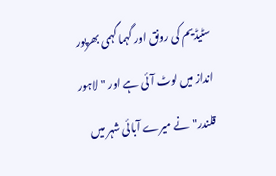سٹیڈیم کی رونق اور گہماگہمی بھرپور انداز میں لوٹ آئی ہے اور "لاہور قلندر"نے میرے آبائی شہر میں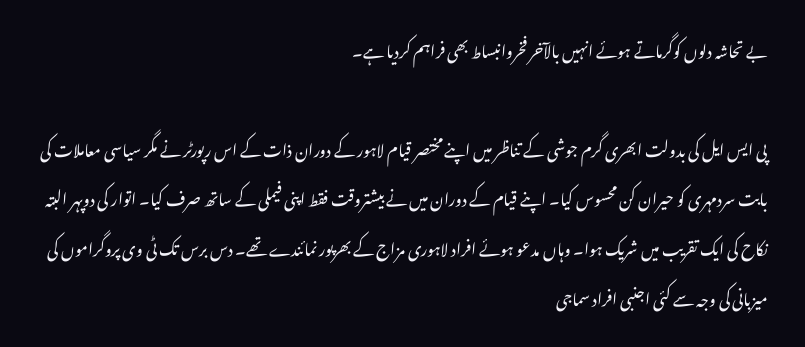بے تحاشہ دلوں کوگرماتے ہوئے انہیں بالآخر فخروانبساط بھی فراہم کردیا ہے۔

پی ایس ایل کی بدولت ابھری گرم جوشی کے تناظر میں اپنے مختصر قیام لاہور کے دوران ذات کے اس رپورٹر نے مگر سیاسی معاملات کی بابت سردمہری کو حیران کن محسوس کیا۔ اپنے قیام کے دوران میں نے بیشتروقت فقط اپنی فیملی کے ساتھ صرف کیا۔ اتوار کی دوپہر البتہ نکاح کی ایک تقریب میں شریک ہوا۔ وہاں مدعو ہوئے افراد لاہوری مزاج کے بھرپور نمائندے تھے۔ دس برس تک ٹی وی پروگراموں کی میزبانی کی وجہ سے کئی اجنبی افراد سماجی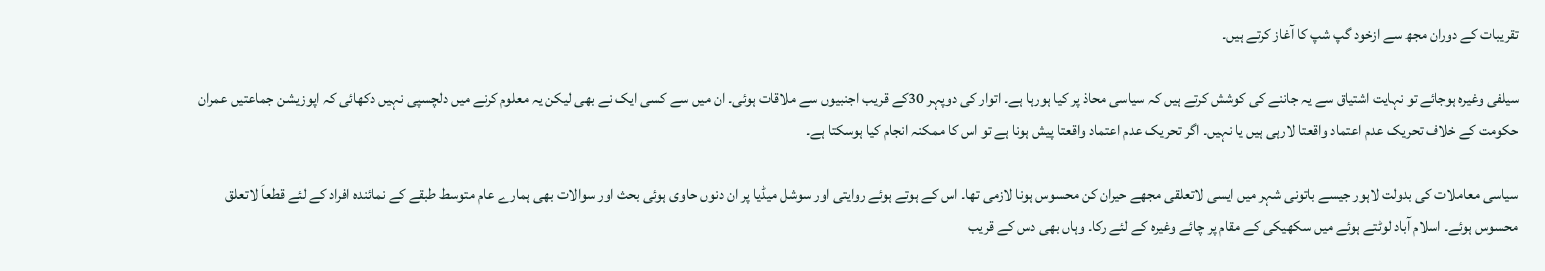تقریبات کے دوران مجھ سے ازخود گپ شپ کا آغاز کرتے ہیں۔

سیلفی وغیرہ ہوجائے تو نہایت اشتیاق سے یہ جاننے کی کوشش کرتے ہیں کہ سیاسی محاذ پر کیا ہورہا ہے۔ اتوار کی دوپہر 30کے قریب اجنبیوں سے ملاقات ہوئی۔ ان میں سے کسی ایک نے بھی لیکن یہ معلوم کرنے میں دلچسپی نہیں دکھائی کہ اپوزیشن جماعتیں عمران حکومت کے خلاف تحریک عدم اعتماد واقعتا لارہی ہیں یا نہیں۔ اگر تحریک عدم اعتماد واقعتا پیش ہونا ہے تو اس کا ممکنہ انجام کیا ہوسکتا ہے۔

سیاسی معاملات کی بدولت لاہور جیسے باتونی شہر میں ایسی لاتعلقی مجھے حیران کن محسوس ہونا لازمی تھا۔ اس کے ہوتے ہوئے روایتی اور سوشل میڈیا پر ان دنوں حاوی ہوئی بحث اور سوالات بھی ہمارے عام متوسط طبقے کے نمائندہ افراد کے لئے قطعاَ لاتعلق محسوس ہوئے۔ اسلام آباد لوٹتے ہوئے میں سکھیکی کے مقام پر چائے وغیرہ کے لئے رکا۔ وہاں بھی دس کے قریب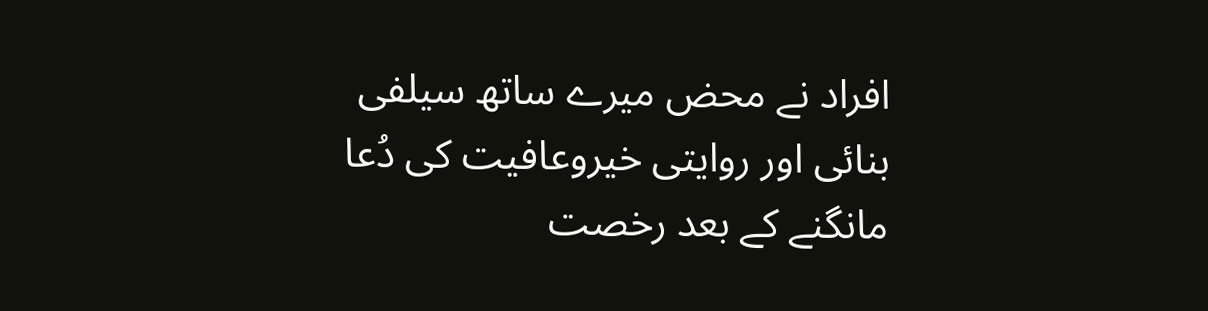افراد نے محض میرے ساتھ سیلفی بنائی اور روایتی خیروعافیت کی دُعا مانگنے کے بعد رخصت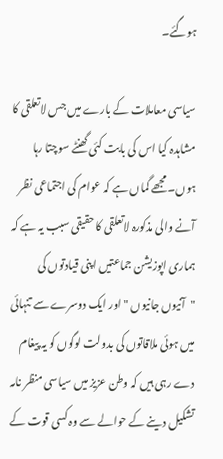ہوگئے۔

سیاسی معاملات کے بارے میں جس لاتعلقی کا مشاہدہ کیا اس کی بابت کئی گھنٹے سوچتا رہا ہوں۔ مجھے گماں ہے کہ عوام کی اجتماعی نظر آنے والی مذکورہ لاتعلقی کا حقیقی سبب یہ ہے کہ ہماری اپوزیشن جماعتیں اپنی قیادتوں کی "آنیوں جانیوں " اور ایک دوسرے سے تنہائی میں ہوئی ملاقاتوں کی بدولت لوگوں کو یہ پیغام دے رہی ہیں کہ وطن عزیز میں سیاسی منظر نامہ تشکیل دینے کے حوالے سے وہ کسی قوت کے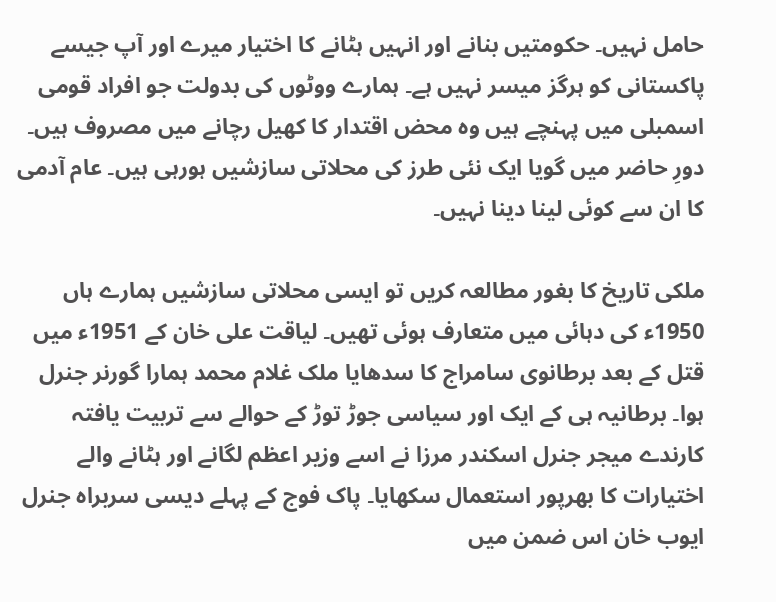حامل نہیں۔ حکومتیں بنانے اور انہیں ہٹانے کا اختیار میرے اور آپ جیسے پاکستانی کو ہرگز میسر نہیں ہے۔ ہمارے ووٹوں کی بدولت جو افراد قومی اسمبلی میں پہنچے ہیں وہ محض اقتدار کا کھیل رچانے میں مصروف ہیں۔ دورِ حاضر میں گویا ایک نئی طرز کی محلاتی سازشیں ہورہی ہیں۔ عام آدمی کا ان سے کوئی لینا دینا نہیں۔

ملکی تاریخ کا بغور مطالعہ کریں تو ایسی محلاتی سازشیں ہمارے ہاں 1950ء کی دہائی میں متعارف ہوئی تھیں۔ لیاقت علی خان کے 1951ء میں قتل کے بعد برطانوی سامراج کا سدھایا ملک غلام محمد ہمارا گورنر جنرل ہوا۔ برطانیہ ہی کے ایک اور سیاسی جوڑ توڑ کے حوالے سے تربیت یافتہ کارندے میجر جنرل اسکندر مرزا نے اسے وزیر اعظم لگانے اور ہٹانے والے اختیارات کا بھرپور استعمال سکھایا۔ پاک فوج کے پہلے دیسی سربراہ جنرل ایوب خان اس ضمن میں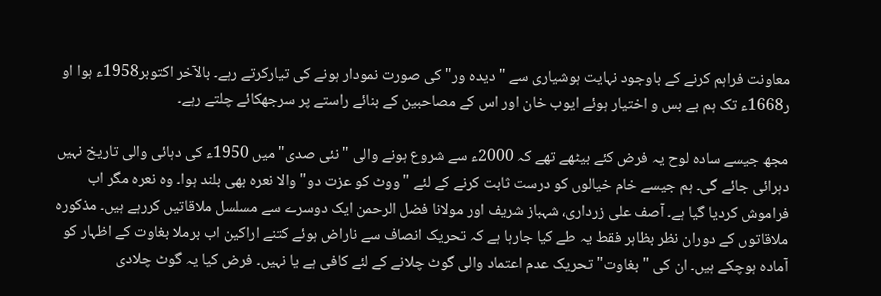معاونت فراہم کرنے کے باوجود نہایت ہوشیاری سے "دیدہ ور" کی صورت نمودار ہونے کی تیارکرتے رہے۔ بالآخر اکتوبر1958ء ہوا او ر1668ء تک ہم بے بس و اختیار ہوئے ایوب خان اور اس کے مصاحبین کے بنائے راستے پر سرجھکائے چلتے رہے۔

مجھ جیسے سادہ لوح یہ فرض کئے بیٹھے تھے کہ 2000ء سے شروع ہونے والی "نئی صدی" میں 1950ء کی دہائی والی تاریخ نہیں دہرائی جائے گی۔ ہم جیسے خام خیالوں کو درست ثابت کرنے کے لئے "ووٹ کو عزت دو" والا نعرہ بھی بلند ہوا۔ وہ نعرہ مگر اب فراموش کردیا گیا ہے۔ آصف علی زرداری، شہباز شریف اور مولانا فضل الرحمن ایک دوسرے سے مسلسل ملاقاتیں کررہے ہیں۔ مذکورہ ملاقاتوں کے دوران نظر بظاہر فقط یہ طے کیا جارہا ہے کہ تحریک انصاف سے ناراض ہوئے کتنے اراکین اب برملا بغاوت کے اظہار کو آمادہ ہوچکے ہیں۔ ان کی "بغاوت" تحریک عدم اعتماد والی گوٹ چلانے کے لئے کافی ہے یا نہیں۔ فرض کیا یہ گوٹ چلادی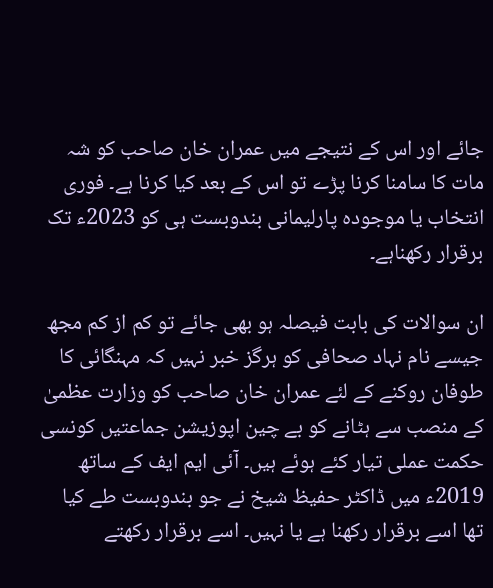جائے اور اس کے نتیجے میں عمران خان صاحب کو شہ مات کا سامنا کرنا پڑے تو اس کے بعد کیا کرنا ہے۔ فوری انتخاب یا موجودہ پارلیمانی بندوبست ہی کو 2023ء تک برقرار رکھناہے۔

ان سوالات کی بابت فیصلہ ہو بھی جائے تو کم از کم مجھ جیسے نام نہاد صحافی کو ہرگز خبر نہیں کہ مہنگائی کا طوفان روکنے کے لئے عمران خان صاحب کو وزارت عظمیٰ کے منصب سے ہٹانے کو بے چین اپوزیشن جماعتیں کونسی حکمت عملی تیار کئے ہوئے ہیں۔ آئی ایم ایف کے ساتھ 2019ء میں ڈاکٹر حفیظ شیخ نے جو بندوبست طے کیا تھا اسے برقرار رکھنا ہے یا نہیں۔ اسے برقرار رکھتے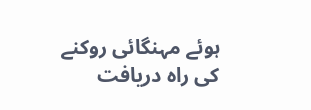ہوئے مہنگائی روکنے کی راہ دریافت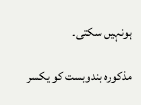ہونہیں سکتی۔

مذکورہ بندوبست کو یکسر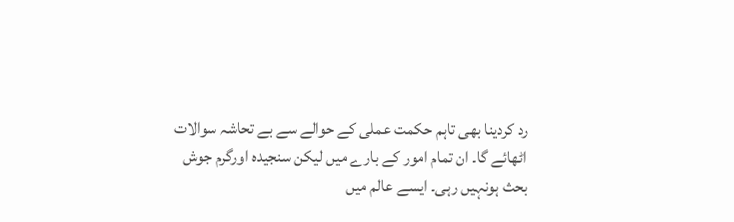رد کردینا بھی تاہم حکمت عملی کے حوالے سے بے تحاشہ سوالات اٹھائے گا۔ ان تمام امور کے بارے میں لیکن سنجیدہ اورگرم جوش بحث ہونہیں رہی۔ ایسے عالم میں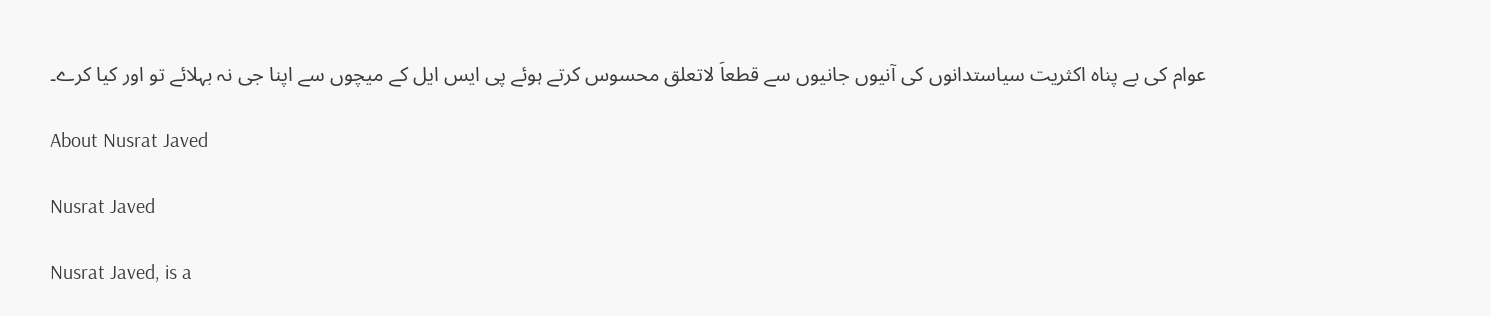عوام کی بے پناہ اکثریت سیاستدانوں کی آنیوں جانیوں سے قطعاَ لاتعلق محسوس کرتے ہوئے پی ایس ایل کے میچوں سے اپنا جی نہ بہلائے تو اور کیا کرے۔

About Nusrat Javed

Nusrat Javed

Nusrat Javed, is a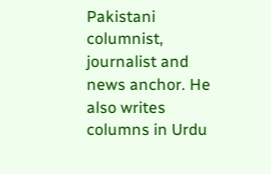Pakistani columnist, journalist and news anchor. He also writes columns in Urdu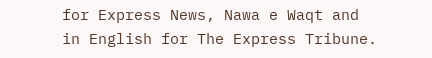for Express News, Nawa e Waqt and in English for The Express Tribune.